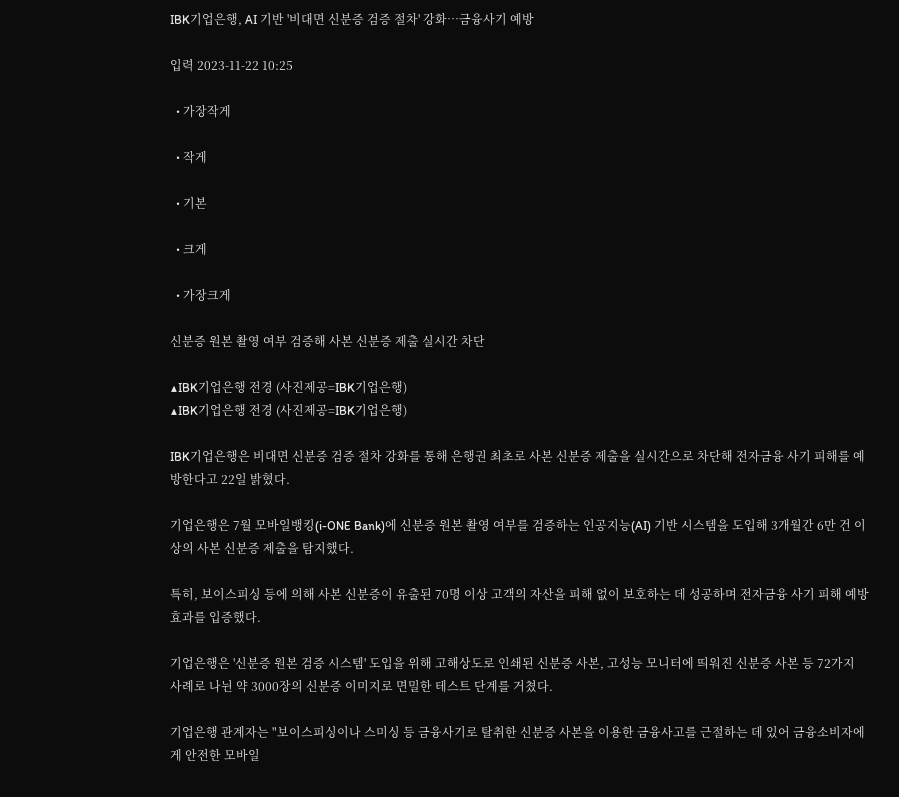IBK기업은행, AI 기반 '비대면 신분증 검증 절차' 강화…금융사기 예방

입력 2023-11-22 10:25

  • 가장작게

  • 작게

  • 기본

  • 크게

  • 가장크게

신분증 원본 촬영 여부 검증해 사본 신분증 제출 실시간 차단

▲IBK기업은행 전경 (사진제공=IBK기업은행)
▲IBK기업은행 전경 (사진제공=IBK기업은행)

IBK기업은행은 비대면 신분증 검증 절차 강화를 통해 은행권 최초로 사본 신분증 제출을 실시간으로 차단해 전자금융 사기 피해를 예방한다고 22일 밝혔다.

기업은행은 7월 모바일뱅킹(i-ONE Bank)에 신분증 원본 촬영 여부를 검증하는 인공지능(AI) 기반 시스템을 도입해 3개월간 6만 건 이상의 사본 신분증 제출을 탐지했다.

특히, 보이스피싱 등에 의해 사본 신분증이 유출된 70명 이상 고객의 자산을 피해 없이 보호하는 데 성공하며 전자금융 사기 피해 예방 효과를 입증했다.

기업은행은 '신분증 원본 검증 시스템' 도입을 위해 고해상도로 인쇄된 신분증 사본, 고성능 모니터에 띄워진 신분증 사본 등 72가지 사례로 나뉜 약 3000장의 신분증 이미지로 면밀한 테스트 단계를 거쳤다.

기업은행 관계자는 "보이스피싱이나 스미싱 등 금융사기로 탈취한 신분증 사본을 이용한 금융사고를 근절하는 데 있어 금융소비자에게 안전한 모바일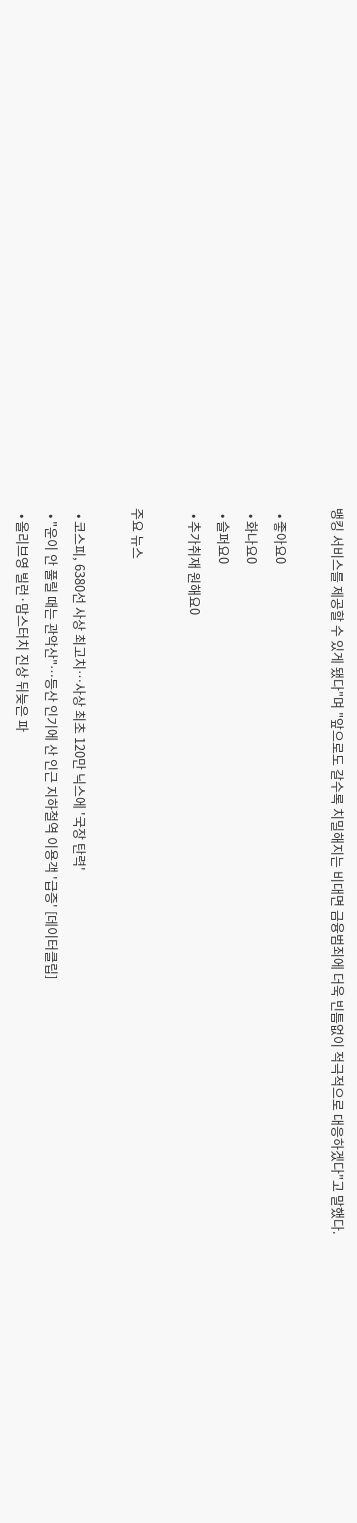뱅킹 서비스를 제공할 수 있게 됐다"며 "앞으로도 갈수록 치밀해지는 비대면 금융범죄에 더욱 빈틈없이 적극적으로 대응하겠다"고 말했다.

  • 좋아요0
  • 화나요0
  • 슬퍼요0
  • 추가취재 원해요0

주요 뉴스

  • 코스피, 6380선 사상 최고치…사상 최초 120만 닉스에 '국장 탄력'
  • "운이 안 풀릴 때는 관악산"…등산 인기에 산 인근 지하철역 이용객 '급증' [데이터클립]
  • 올리브영 빌런·맘스터치 진상 뒤늦은 파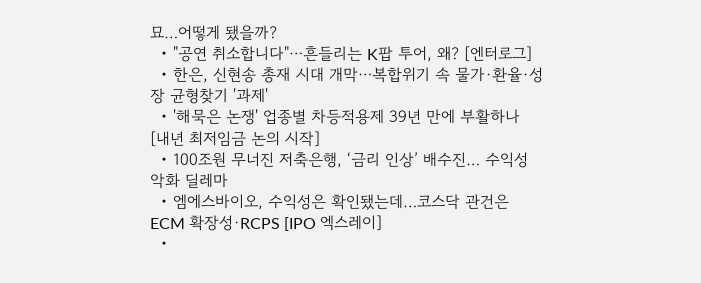묘…어떻게 됐을까?
  • "공연 취소합니다"⋯흔들리는 K팝 투어, 왜? [엔터로그]
  • 한은, 신현송 총재 시대 개막⋯복합위기 속 물가·환율·성장 균형찾기 '과제'
  • '해묵은 논쟁' 업종별 차등적용제 39년 만에 부활하나 [내년 최저임금 논의 시작]
  • 100조원 무너진 저축은행, ‘금리 인상’ 배수진… 수익성 악화 딜레마
  • 엠에스바이오, 수익성은 확인됐는데…코스닥 관건은 ECM 확장성·RCPS [IPO 엑스레이]
  •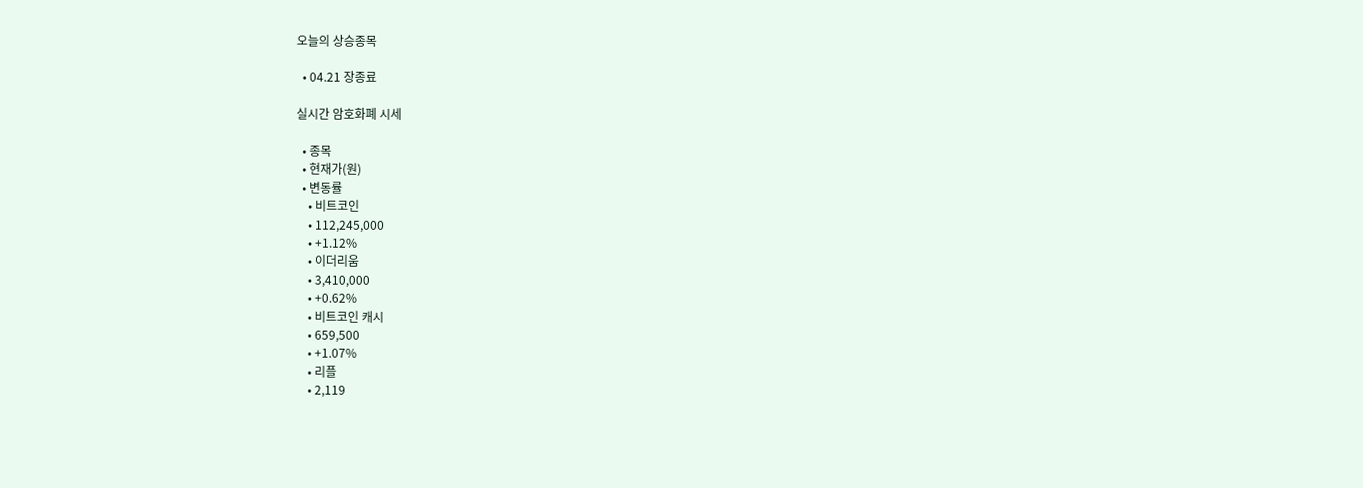오늘의 상승종목

  • 04.21 장종료

실시간 암호화폐 시세

  • 종목
  • 현재가(원)
  • 변동률
    • 비트코인
    • 112,245,000
    • +1.12%
    • 이더리움
    • 3,410,000
    • +0.62%
    • 비트코인 캐시
    • 659,500
    • +1.07%
    • 리플
    • 2,119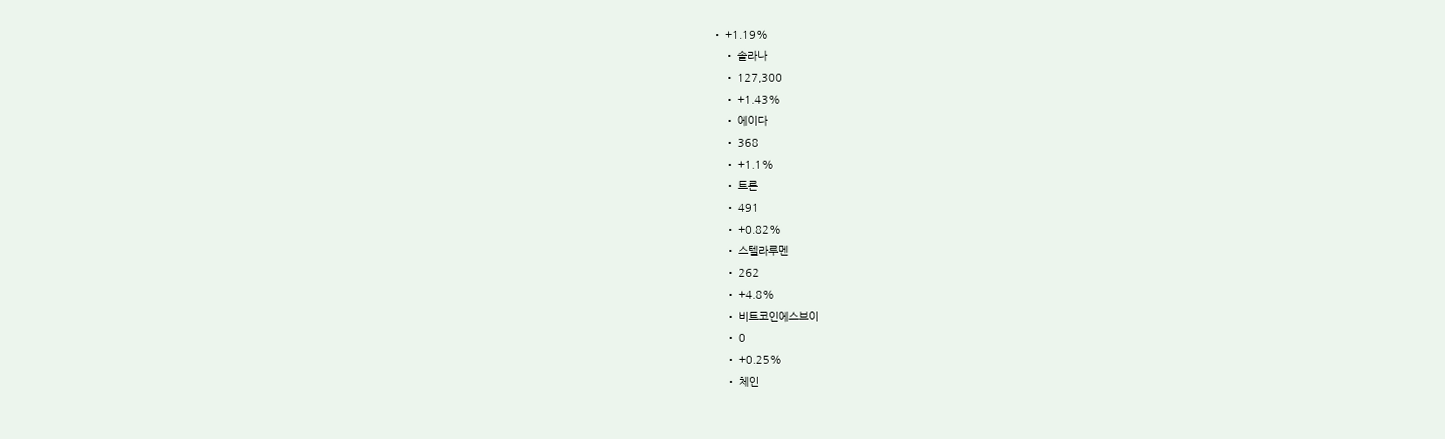• +1.19%
    • 솔라나
    • 127,300
    • +1.43%
    • 에이다
    • 368
    • +1.1%
    • 트론
    • 491
    • +0.82%
    • 스텔라루멘
    • 262
    • +4.8%
    • 비트코인에스브이
    • 0
    • +0.25%
    • 체인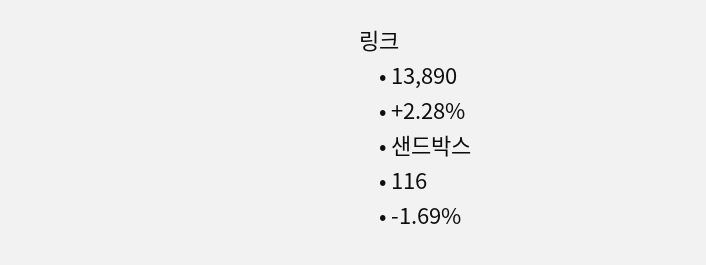링크
    • 13,890
    • +2.28%
    • 샌드박스
    • 116
    • -1.69%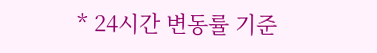* 24시간 변동률 기준